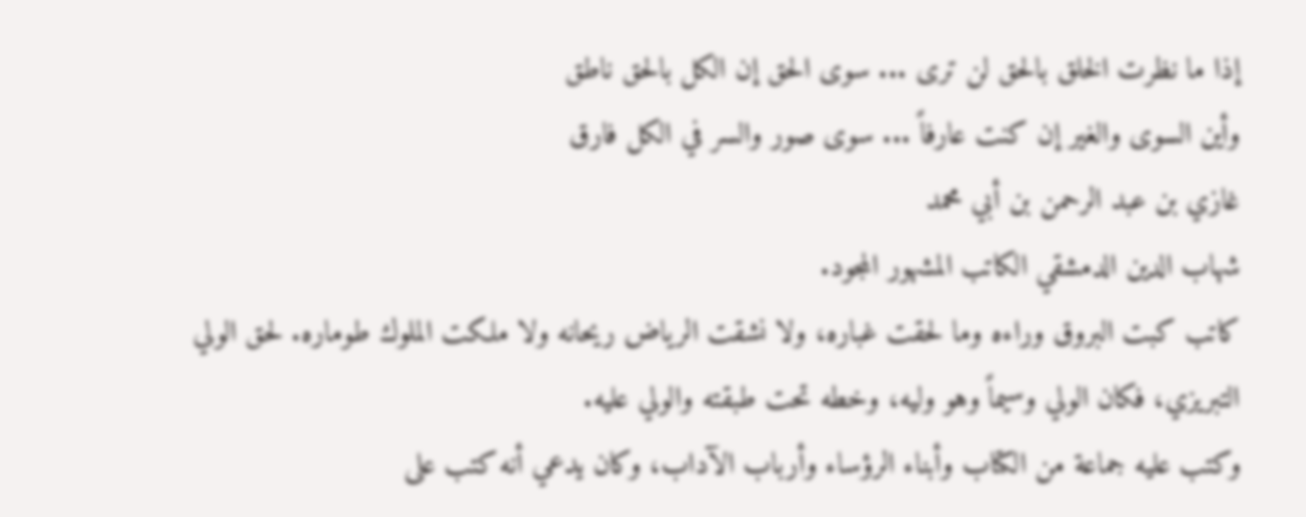إذا ما نظرت الخلق بالحق لن ترى ... سوى الحق إن الكل بالحق ناطق
وأين السوى والغير إن كنت عارفاً ... سوى صور والسر في الكل فارق
غازي بن عبد الرحمن بن أبي محمد
شهاب الدين الدمشقي الكاتب المشهور المجود.
كاتب كبت البروق وراءه وما لحقت غباره، ولا نشقت الرياض ريحانه ولا ملكت الملوك طوماره. لحق الولي التبريزي، فكان الولي وسيماً وهو وليه، وخطه تحت طبقته والولي عليه.
وكتب عليه جماعة من الكتاب وأبناء الرؤساء وأرباب الآداب، وكان يدعي أنه كتب على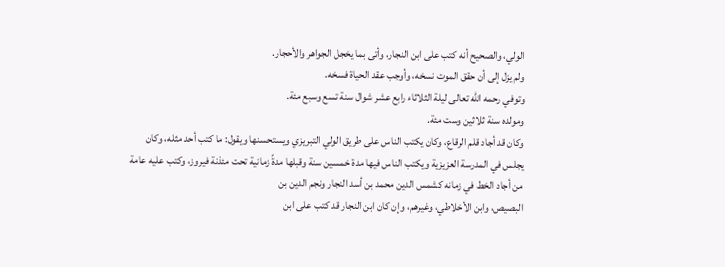الولي، والصحيح أنه كتب على ابن النجار، وأتى بما يخجل الجواهر والأحجار.
ولم يزل إلى أن حقق الموت نسخه، وأوجب عقد الحياة فسخه.
وتوفي رحمه الله تعالى ليلة الثلاثاء رابع عشر شوال سنة تسع وسبع مئة.
ومولده سنة ثلاثين وست مئة.
وكان قد أجاد قلم الرقاع، وكان يكتب الناس على طريق الولي التبريزي ويستحسنها ويقول: ما كتب أحد مثله، وكان يجلس في المدرسة العزيزية ويكتب الناس فيها مدة خمسين سنة وقبلها مدةً زمانية تحت مئذنة فيروز، وكتب عليه عامة من أجاد الخط في زمانه كشمس الدين محمد بن أسد النجار ونجم الدين بن
البصيص، وابن الأخلاطي، وغيرهم، وإن كان ابن النجار قد كتب على ابن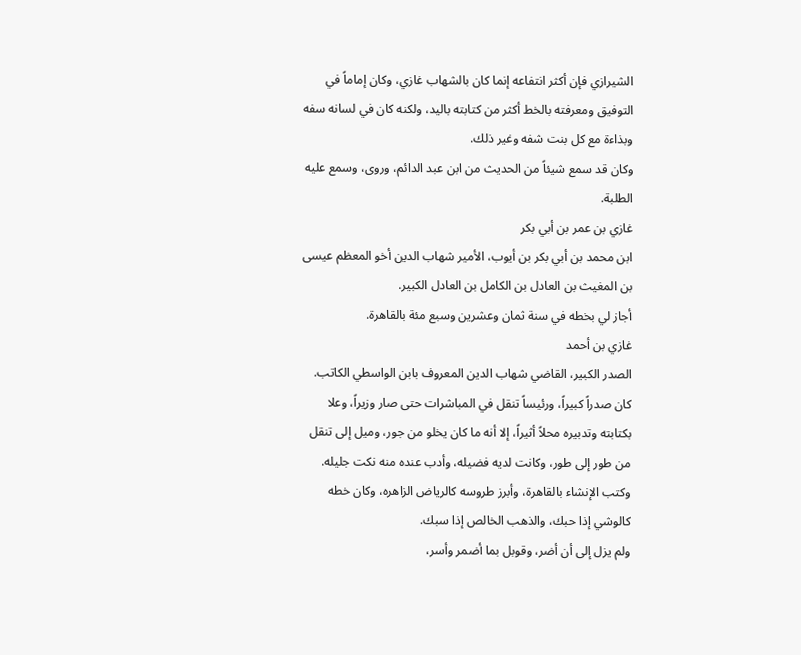الشيرازي فإن أكثر انتفاعه إنما كان بالشهاب غازي، وكان إماماً في التوفيق ومعرفته بالخط أكثر من كتابته باليد، ولكنه كان في لسانه سفه وبذاءة مع كل بنت شفه وغير ذلك.
وكان قد سمع شيئاً من الحديث من ابن عبد الدائم، وروى، وسمع عليه الطلبة.
غازي بن عمر بن أبي بكر
ابن محمد بن أبي بكر بن أيوب، الأمير شهاب الدين أخو المعظم عيسى بن المغيث بن العادل بن الكامل بن العادل الكبير.
أجاز لي بخطه في سنة ثمان وعشرين وسبع مئة بالقاهرة.
غازي بن أحمد
الصدر الكبير، القاضي شهاب الدين المعروف بابن الواسطي الكاتب.
كان صدراً كبيراً، ورئيساً تنقل في المباشرات حتى صار وزيراً، وعلا بكتابته وتدبيره محلاً أثيراً، إلا أنه ما كان يخلو من جور، وميل إلى تنقل من طور إلى طور، وكانت لديه فضيله، وأدب عنده منه نكت جليله.
وكتب الإنشاء بالقاهرة، وأبرز طروسه كالرياض الزاهره، وكان خطه كالوشي إذا حبك، والذهب الخالص إذا سبك.
ولم يزل إلى أن أضر، وقوبل بما أضمر وأسر،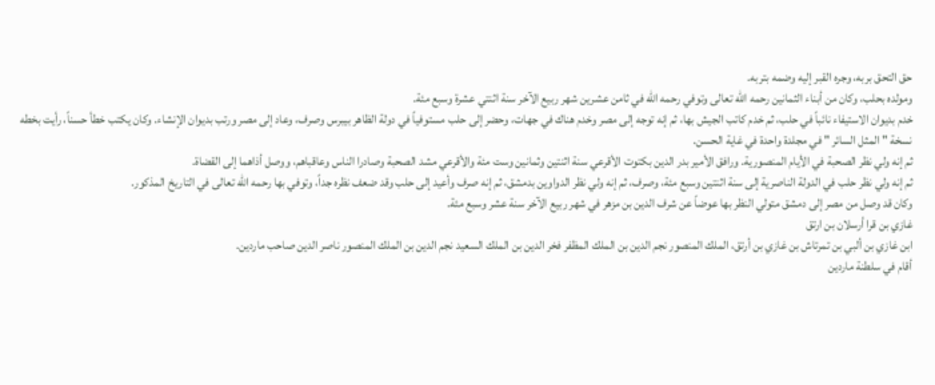حق التحق بربه، وجره القبر إليه وضمه بتربه.
ومولده بحلب، وكان من أبناء الثمانين رحمه الله تعالى وتوفي رحمه الله في ثامن عشرين شهر ربيع الآخر سنة اثنتي عشرة وسبع مئة.
خدم بديوان الاستيفاء نائباً في حلب، ثم خدم كاتب الجيش بها، ثم إنه توجه إلى مصر وخدم هناك في جهات، وحضر إلى حلب مستوفياً في دولة الظاهر بيبرس وصرف، وعاد إلى مصر ورتب بديوان الإنشاء. وكان يكتب خطأ حسناً، رأيت بخطه نسخة " المثل السائر " في مجلدة واحدة في غاية الحسن.
ثم إنه ولي نظر الصحبة في الأيام المنصورية. ورافق الأمير بدر الدين بكتوت الأقرعي سنة اثنتين وثمانين وست مئة والأقرعي مشد الصحبة وصادرا الناس وعاقباهم، ووصل أذاهما إلى القضاة.
ثم إنه ولي نظر حلب في الدولة الناصرية إلى سنة اثنتين وسبع مئة، وصرف، ثم إنه ولي نظر الدواوين بدمشق، ثم إنه صرف وأعيد إلى حلب وقد ضعف نظره جداً، وتوفي بها رحمه الله تعالى في التاريخ المذكور.
وكان قد وصل من مصر إلى دمشق متولي النظر بها عوضاً عن شرف الدين بن مزهر في شهر ربيع الآخر سنة عشر وسبع مئة.
غازي بن قرا أرسلان بن ارتق
ابن غازي بن ألبي بن تمرتاش بن غازي بن أرتق، الملك المنصور نجم الدين بن الملك المظفر فخر الدين بن الملك السعيد نجم الدين بن الملك المنصور ناصر الدين صاحب ماردين.
أقام في سلطنة ماردين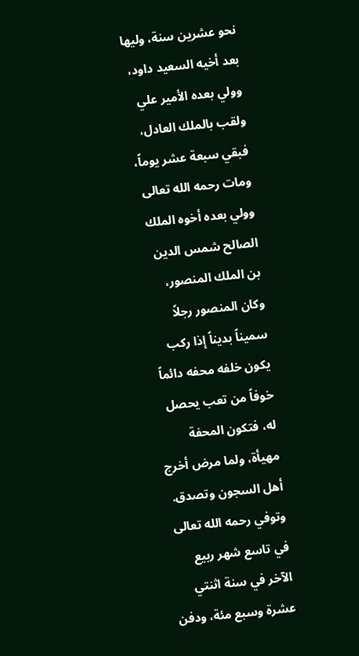نحو عشرين سنة، وليها بعد أخيه السعيد داود، وولي بعده الأمير علي ولقب بالملك العادل، فبقي سبعة عشر يوماً، ومات رحمه الله تعالى وولي بعده أخوه الملك الصالح شمس الدين بن الملك المنصور، وكان المنصور رجلاً سميناً بديناً إذا ركب يكون خلفه محفه دائماً خوفاً من تعب يحصل له، فتكون المحفة مهيأة، ولما مرض أخرج أهل السجون وتصدق.
وتوفي رحمه الله تعالى في تاسع شهر ربيع الآخر في سنة اثنتي عشرة وسبع مئة، ودفن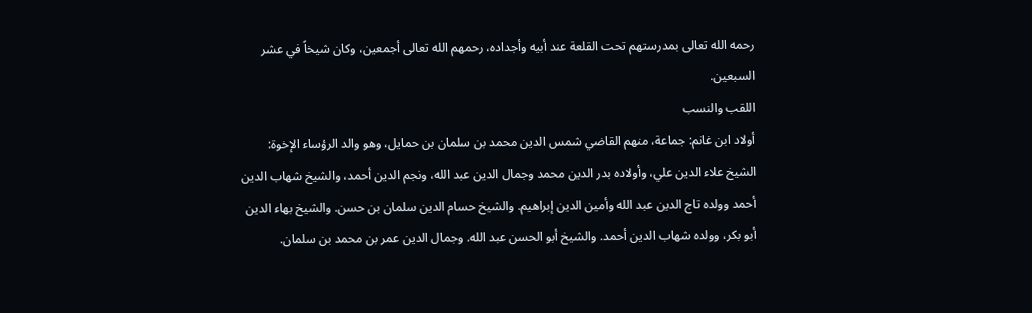رحمه الله تعالى بمدرستهم تحت القلعة عند أبيه وأجداده، رحمهم الله تعالى أجمعين، وكان شيخاً في عشر السبعين.
اللقب والنسب
أولاد ابن غانم: جماعة، منهم القاضي شمس الدين محمد بن سلمان بن حمايل، وهو والد الرؤساء الإخوة: الشيخ علاء الدين علي، وأولاده بدر الدين محمد وجمال الدين عبد الله، ونجم الدين أحمد، والشيخ شهاب الدين أحمد وولده تاج الدين عبد الله وأمين الدين إبراهيم. والشيخ حسام الدين سلمان بن حسن. والشيخ بهاء الدين أبو بكر، وولده شهاب الدين أحمد. والشيخ أبو الحسن عبد الله. وجمال الدين عمر بن محمد بن سلمان.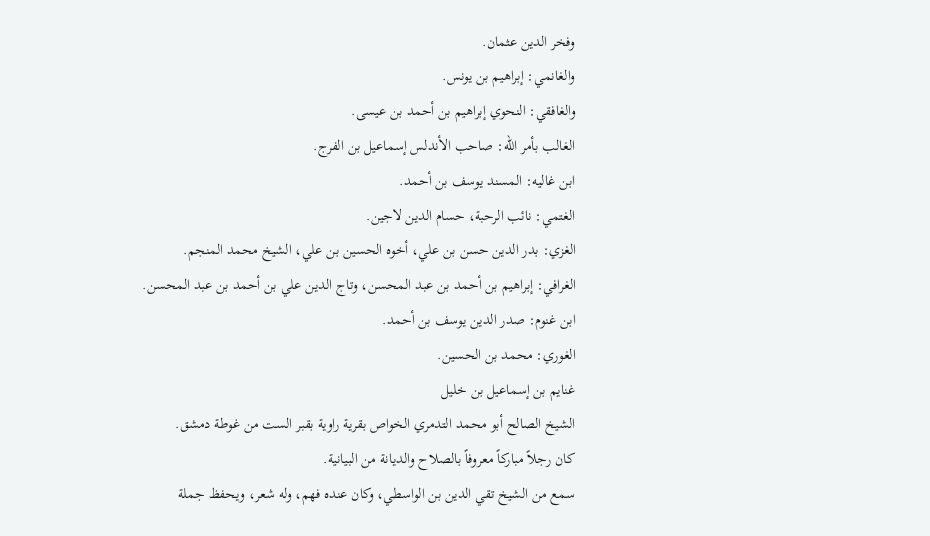وفخر الدين عثمان.
والغانمي: إبراهيم بن يونس.
والغافقي: النحوي إبراهيم بن أحمد بن عيسى.
الغالب بأمر الله: صاحب الأندلس إسماعيل بن الفرج.
ابن غاليه: المسند يوسف بن أحمد.
الغتمي: نائب الرحبة، حسام الدين لاجين.
الغزي: بدر الدين حسن بن علي، أخوه الحسين بن علي، الشيخ محمد المنجم.
الغرافي: إبراهيم بن أحمد بن عبد المحسن، وتاج الدين علي بن أحمد بن عبد المحسن.
ابن غنوم: صدر الدين يوسف بن أحمد.
الغوري: محمد بن الحسين.
غنايم بن إسماعيل بن خليل
الشيخ الصالح أبو محمد التدمري الخواص بقرية راوية بقبر الست من غوطة دمشق.
كان رجلاً مباركاً معروفاً بالصلاح والديانة من البيانية.
سمع من الشيخ تقي الدين بن الواسطي، وكان عنده فهم، وله شعر، ويحفظ جملة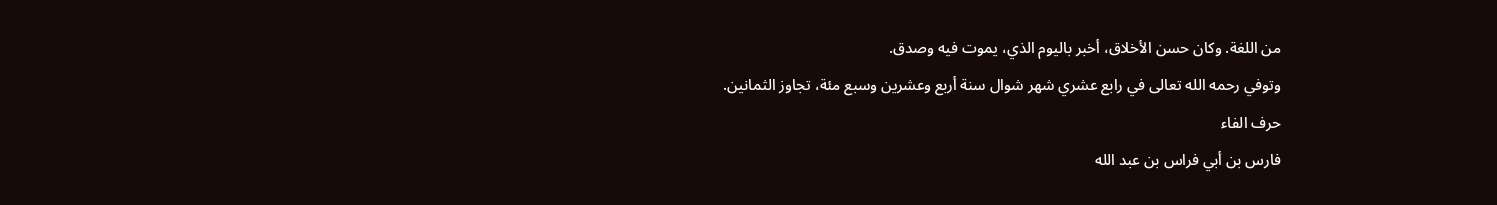من اللغة. وكان حسن الأخلاق، أخبر باليوم الذي، يموت فيه وصدق.
وتوفي رحمه الله تعالى في رابع عشري شهر شوال سنة أربع وعشرين وسبع مئة، تجاوز الثمانين.
حرف الفاء
فارس بن أبي فراس بن عبد الله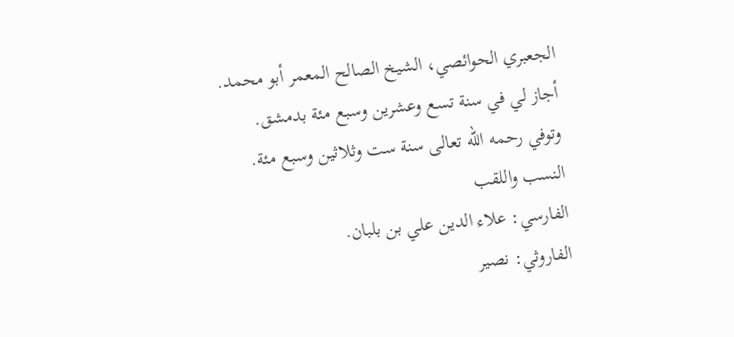الجعبري الحوائصي، الشيخ الصالح المعمر أبو محمد.
أجاز لي في سنة تسع وعشرين وسبع مئة بدمشق.
وتوفي رحمه الله تعالى سنة ست وثلاثين وسبع مئة.
النسب واللقب
الفارسي: علاء الدين علي بن بلبان.
الفاروثي: نصير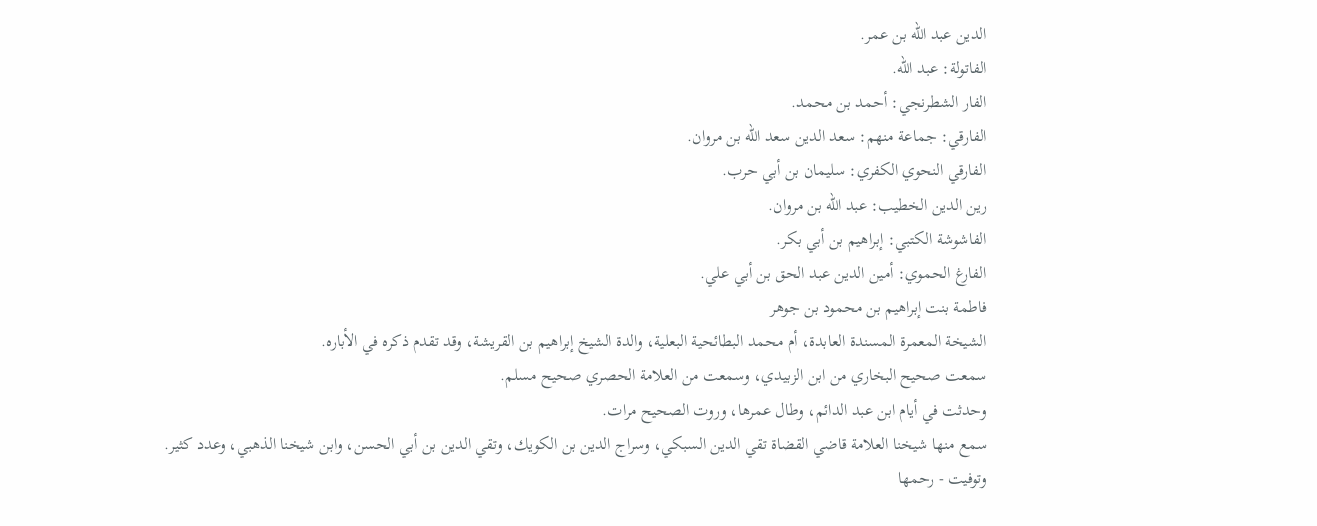الدين عبد الله بن عمر.
الفاتولة: عبد الله.
الفار الشطرنجي: أحمد بن محمد.
الفارقي: جماعة منهم: سعد الدين سعد الله بن مروان.
الفارقي النحوي الكفري: سليمان بن أبي حرب.
رين الدين الخطيب: عبد الله بن مروان.
الفاشوشة الكتبي: إبراهيم بن أبي بكر.
الفارغ الحموي: أمين الدين عبد الحق بن أبي علي.
فاطمة بنت إبراهيم بن محمود بن جوهر
الشيخة المعمرة المسندة العابدة، أم محمد البطائحية البعلية، والدة الشيخ إبراهيم بن القريشة، وقد تقدم ذكره في الأباره.
سمعت صحيح البخاري من ابن الزبيدي، وسمعت من العلامة الحصري صحيح مسلم.
وحدثت في أيام ابن عبد الدائم، وطال عمرها، وروت الصحيح مرات.
سمع منها شيخنا العلامة قاضي القضاة تقي الدين السبكي، وسراج الدين بن الكويك، وتقي الدين بن أبي الحسن، وابن شيخنا الذهبي، وعدد كثير.
وتوفيت - رحمها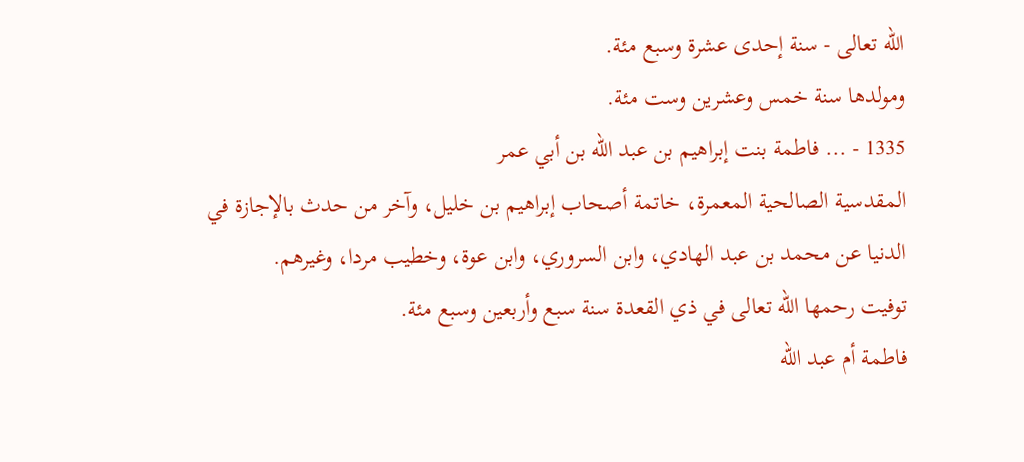الله تعالى - سنة إحدى عشرة وسبع مئة.
ومولدها سنة خمس وعشرين وست مئة.
1335 - ... فاطمة بنت إبراهيم بن عبد الله بن أبي عمر
المقدسية الصالحية المعمرة، خاتمة أصحاب إبراهيم بن خليل، وآخر من حدث بالإجازة في الدنيا عن محمد بن عبد الهادي، وابن السروري، وابن عوة، وخطيب مردا، وغيرهم.
توفيت رحمها الله تعالى في ذي القعدة سنة سبع وأربعين وسبع مئة.
فاطمة أم عبد الله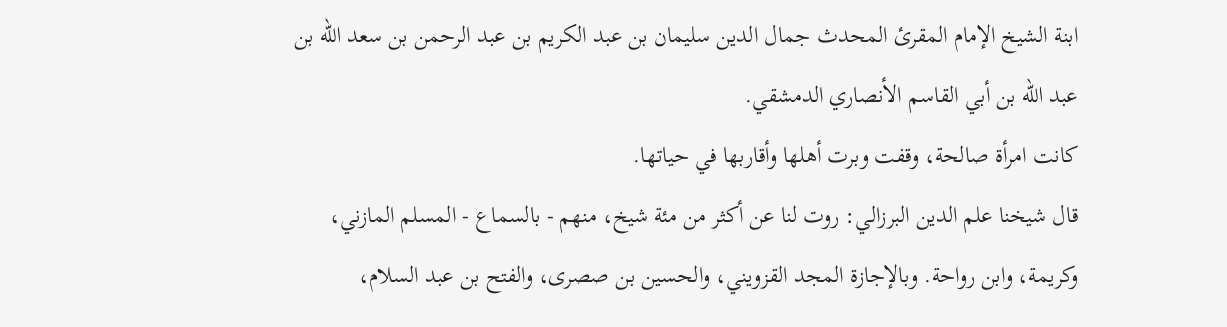ابنة الشيخ الإمام المقرئ المحدث جمال الدين سليمان بن عبد الكريم بن عبد الرحمن بن سعد الله بن عبد الله بن أبي القاسم الأنصاري الدمشقي.
كانت امرأة صالحة، وقفت وبرت أهلها وأقاربها في حياتها.
قال شيخنا علم الدين البرزالي: روت لنا عن أكثر من مئة شيخ، منهم - بالسماع - المسلم المازني، وكريمة، وابن رواحة. وبالإجازة المجد القزويني، والحسين بن صصرى، والفتح بن عبد السلام،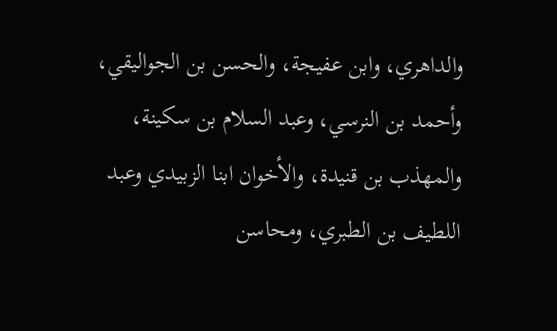والداهري، وابن عفيجة، والحسن بن الجواليقي، وأحمد بن النرسي، وعبد السلام بن سكينة، والمهذب بن قنيدة، والأخوان ابنا الزبيدي وعبد اللطيف بن الطبري، ومحاسن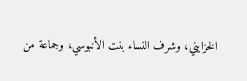الخزايني، وشرف النساء بنت الأنبوسي، وجماعة من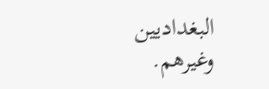البغداديين وغيرهم.